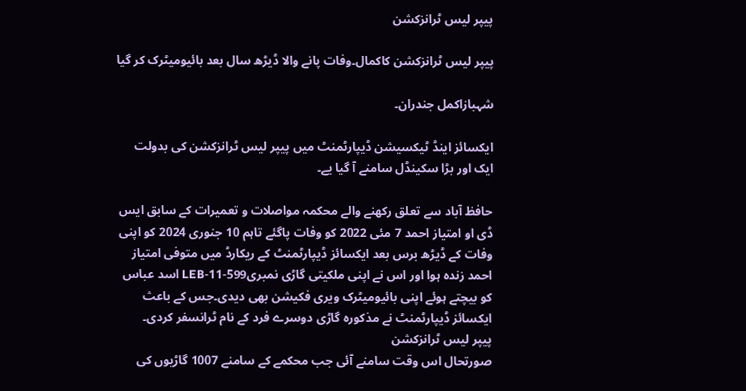پیپر لیس ٹرانزکشن

پیپر لیس ٹرانزکشن کاکمال۔وفات پانے والا ڈیڑھ سال بعد بائیومیٹرک کر گیا

شہبازاکمل جندران۔

ایکسائز اینڈ ٹیکسیشن ڈیپارٹمنٹ میں پیپر لیس ٹرانزکشن کی بدولت ایک اور بڑا سکینڈل سامنے آ گیا یے۔

حافظ آباد سے تعلق رکھنے والے محکمہ مواصلات و تعمیرات کے سابق ایس ڈی او امتیاز احمد 7 مئی 2022 کو وفات پاگئے تاہم 10 جنوری 2024 کو اپنی وفات کے ڈیڑھ برس بعد ایکسائز ڈیپارٹمنٹ کے ریکارڈ میں متوفی امتیاز احمد زندہ ہوا اور اس نے اپنی ملکیتی گاڑی نمبری599-11-LEB اسد عباس کو بیچتے ہوئے اپنی بائیومیٹرک ویری فکیشن بھی دیدی۔جس کے باعث ایکسائز ڈیپارٹمنٹ نے مذکورہ گاڑی دوسرے فرد کے نام ٹرانسفر کردی۔
پیپر لیس ٹرانزکشن
صورتحال اس وقت سامنے آئی جب محکمے کے سامنے 1007 گاڑیوں کی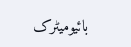بائیومیٹرک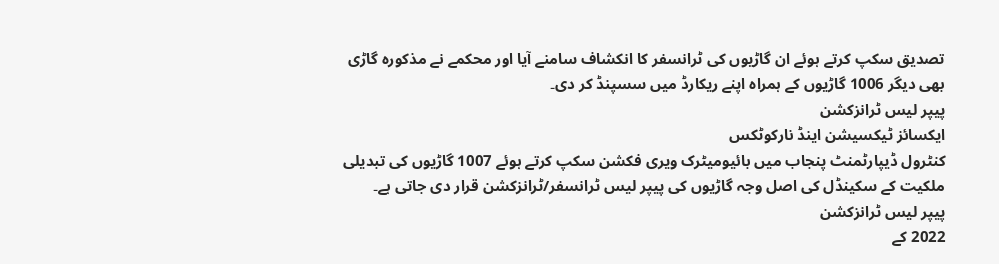تصدیق سکپ کرتے ہوئے ان گاڑیوں کی ٹرانسفر کا انکشاف سامنے آیا اور محکمے نے مذکورہ گاڑی بھی دیگر 1006 گاڑیوں کے ہمراہ اپنے ریکارڈ میں سسپنڈ کر دی۔
پیپر لیس ٹرانزکشن
ایکسائز ٹیکسیشن اینڈ نارکوٹکس
کنٹرول ڈیپارٹمنٹ پنجاب میں بائیومیٹرک ویری فکشن سکپ کرتے ہوئے 1007 گاڑیوں کی تبدیلی ملکیت کے سکینڈل کی اصل وجہ گاڑیوں کی پیپر لیس ٹرانسفر/ٹرانزکشن قرار دی جاتی ہے۔
پیپر لیس ٹرانزکشن
2022 کے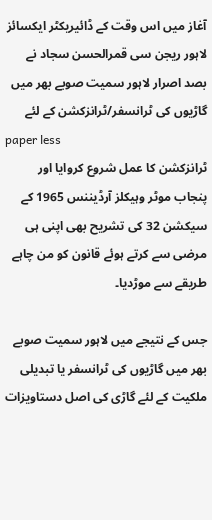آغاز میں اس وقت کے ڈائیریکٹر ایکسائز لاہور ریجن سی قمرالحسن سجاد نے بصد اصرار لاہور سمیت صوبے بھر میں گاڑیوں کی ٹرانسفر/ٹرانزکشن کے لئے
paper less
ٹرانزکشن کا عمل شروع کروایا اور پنجاب موٹر وہیکلز آرڈیننس 1965 کے سیکشن 32 کی تشریح بھی اپنی ہی مرضی سے کرتے ہوئے قانون کو من چاہے طریقے سے موڑدیا۔

جس کے نتیجے میں لاہور سمیت صوبے بھر میں گاڑیوں کی ٹرانسفر یا تبدیلی ملکیت کے لئے گاڑی کی اصل دستاویزات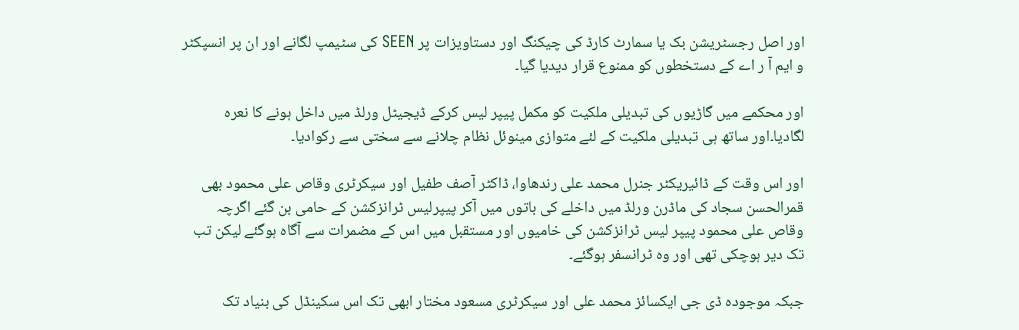اور اصل رجسٹریشن بک یا سمارٹ کارڈ کی چیکنگ اور دستاویزات پر SEEN کی سٹیمپ لگانے اور ان پر انسپکٹر و ایم آ ر اے کے دستخطوں کو ممنوع قرار دیدیا گیا۔

اور محکمے میں گاڑیوں کی تبدیلی ملکیت کو مکمل پیپر لیس کرکے ڈیجیٹل ورلڈ میں داخل ہونے کا نعرہ لگادیا۔اور ساتھ ہی تبدیلی ملکیت کے لئے متوازی مینوئل نظام چلانے سے سختی سے رکوادیا۔

اور اس وقت کے ڈائیریکٹر جنرل محمد علی رندھاوا، ڈاکٹر آصف طفیل اور سیکرٹری وقاص علی محمود بھی قمرالحسن سجاد کی ماڈرن ورلڈ میں داخلے کی باتوں میں آکر پیپرلیس ٹرانزکشن کے حامی بن گئے اگرچہ وقاص علی محمود پیپر لیس ٹرانزکشن کی خامیوں اور مستقبل میں اس کے مضمرات سے آگاہ ہوگئے لیکن تب تک دیر ہوچکی تھی اور وہ ٹرانسفر ہوگئے۔

جبکہ موجودہ ڈی جی ایکسائز محمد علی اور سیکرٹری مسعود مختار ابھی تک اس سکینڈل کی بنیاد تک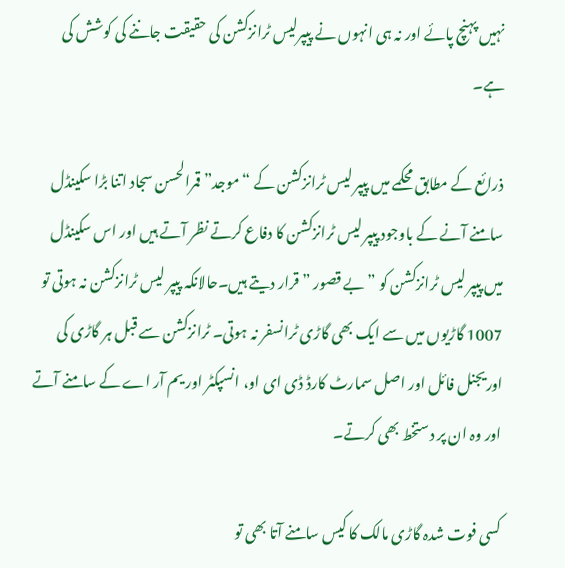نہیں پہنچ پائے اور نہ ہی انہوں نے پیپرلیس ٹرانزکشن کی حقیقت جاننے کی کوشش کی ہے۔

ذرائع کے مطابق محکمے میں پیپر لیس ٹرانزکشن کے “موجد” قمرالحسن سجاد اتنا بڑا سکینڈل سامنے آنے کے باوجود پیپر لیس ٹرانزکشن کا دفاع کرتے نظر آتے ہیں اور اس سکینڈل میں پیپر لیس ٹرانزکشن کو ” بے قصور ” قرار دیتے ہیں۔حالانکہ پیپر لیس ٹرانزکشن نہ ہوتی تو 1007 گاڑیوں میں سے ایک بھی گاڑی ٹرانسفر نہ ہوتی۔ ٹرانزکشن سے قبل ہر گاڑی کی اوریجنل فائل اور اصل سمارٹ کارڈ ڈی ای او، انسپکٹر اور یم آر اے کے سامنے آتے اور وہ ان پر دستخط بھی کرتے۔

کسی فوت شدہ گاڑی مالک کا کیس سامنے آتا بھی تو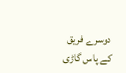دوسرے فریق کے پاس گاڑی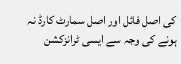کی اصل فائل اور اصل سمارٹ کارڈ نہ ہونے کی وجہ سے ایسی ٹرانزکشن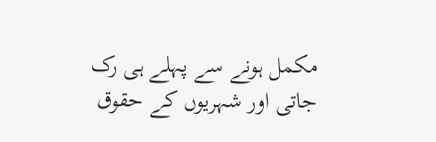مکمل ہونے سے پہلے ہی رک جاتی اور شہریوں کے حقوق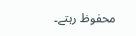محفوظ رہتے۔